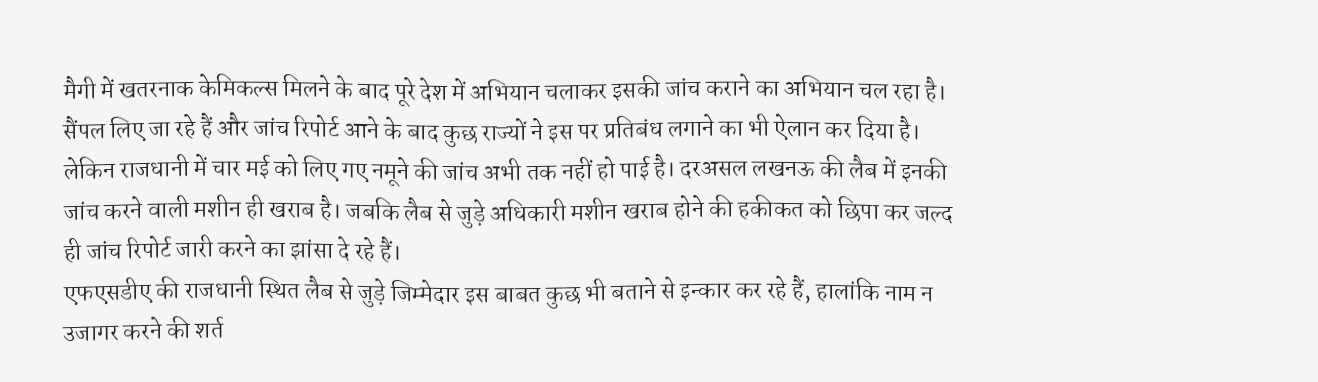मैगी में खतरनाक केमिकल्स मिलने के बाद पूरे देश में अभियान चलाकर इसकी जांच कराने का अभियान चल रहा है। सैंपल लिए जा रहे हैं और जांच रिपोर्ट आने के बाद कुछ राज्यों ने इस पर प्रतिबंध लगाने का भी ऐलान कर दिया है।
लेकिन राजधानी में चार मई को लिए गए नमूने की जांच अभी तक नहीं हो पाई है। दरअसल लखनऊ की लैब में इनकी जांच करने वाली मशीन ही खराब है। जबकि लैब से जुड़े अधिकारी मशीन खराब होने की हकीकत को छिपा कर जल्द ही जांच रिपोर्ट जारी करने का झांसा दे रहे हैं।
एफएसडीए की राजधानी स्थित लैब से जुड़े जिम्मेदार इस बाबत कुछ भी बताने से इन्कार कर रहे हैं, हालांकि नाम न उजागर करने की शर्त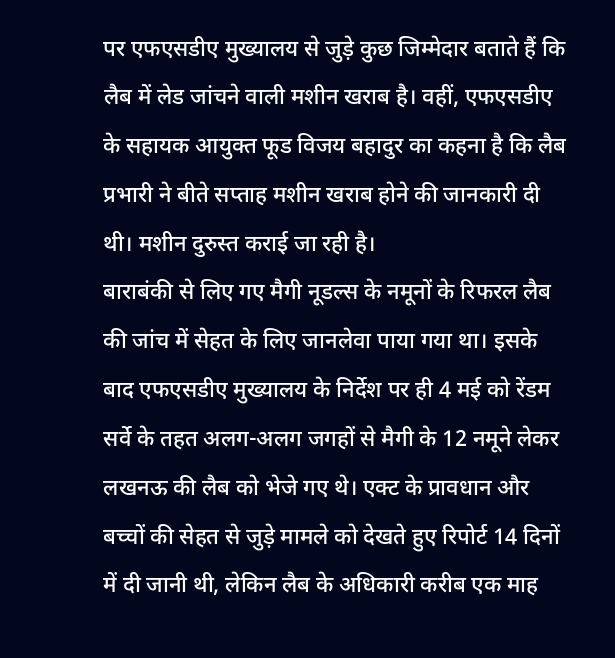पर एफएसडीए मुख्यालय से जुड़े कुछ जिम्मेदार बताते हैं कि लैब में लेड जांचने वाली मशीन खराब है। वहीं, एफएसडीए के सहायक आयुक्त फूड विजय बहादुर का कहना है कि लैब प्रभारी ने बीते सप्ताह मशीन खराब होने की जानकारी दी थी। मशीन दुरुस्त कराई जा रही है।
बाराबंकी से लिए गए मैगी नूडल्स के नमूनों के रिफरल लैब की जांच में सेहत के लिए जानलेवा पाया गया था। इसके बाद एफएसडीए मुख्यालय के निर्देश पर ही 4 मई को रेंडम सर्वे के तहत अलग-अलग जगहों से मैगी के 12 नमूने लेकर लखनऊ की लैब को भेजे गए थे। एक्ट के प्रावधान और बच्चों की सेहत से जुड़े मामले को देखते हुए रिपोर्ट 14 दिनों में दी जानी थी, लेकिन लैब के अधिकारी करीब एक माह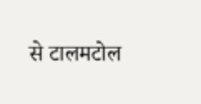से टालमटोल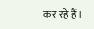कर रहे हैं।